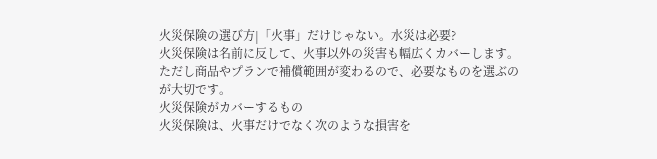火災保険の選び方|「火事」だけじゃない。水災は必要?
火災保険は名前に反して、火事以外の災害も幅広くカバーします。ただし商品やプランで補償範囲が変わるので、必要なものを選ぶのが大切です。
火災保険がカバーするもの
火災保険は、火事だけでなく次のような損害を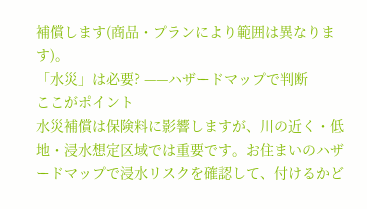補償します(商品・プランにより範囲は異なります)。
「水災」は必要? ——ハザードマップで判断
ここがポイント
水災補償は保険料に影響しますが、川の近く・低地・浸水想定区域では重要です。お住まいのハザードマップで浸水リスクを確認して、付けるかど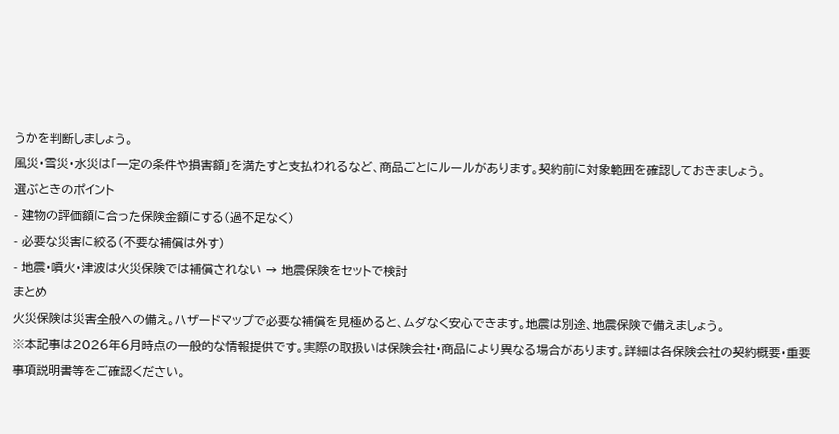うかを判断しましょう。
風災・雪災・水災は「一定の条件や損害額」を満たすと支払われるなど、商品ごとにルールがあります。契約前に対象範囲を確認しておきましょう。
選ぶときのポイント
- 建物の評価額に合った保険金額にする(過不足なく)
- 必要な災害に絞る(不要な補償は外す)
- 地震・噴火・津波は火災保険では補償されない → 地震保険をセットで検討
まとめ
火災保険は災害全般への備え。ハザードマップで必要な補償を見極めると、ムダなく安心できます。地震は別途、地震保険で備えましょう。
※本記事は2026年6月時点の一般的な情報提供です。実際の取扱いは保険会社・商品により異なる場合があります。詳細は各保険会社の契約概要・重要事項説明書等をご確認ください。